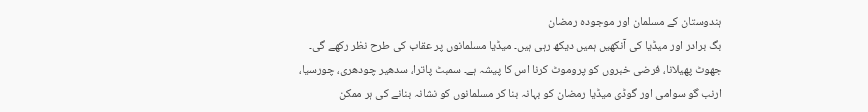ہندوستان کے مسلمان اور موجودہ رمضان
بگ برادر اور میڈیا کی آنکھیں ہمیں دیکھ رہی ہیں۔ میڈیا مسلمانوں پر عقاب کی طرح نظر رکھے گی۔ جھوٹ پھیلانا، فرضی خبروں کو پروموٹ کرنا اس کا پیشہ ہے۔ سمبٹ پاترا، سدھیر چودھری، چورسیا، ارنب گو سوامی اور گوڈی میڈیا رمضان کو بہانہ بنا کر مسلمانوں کو نشانہ بنانے کی ہر ممکن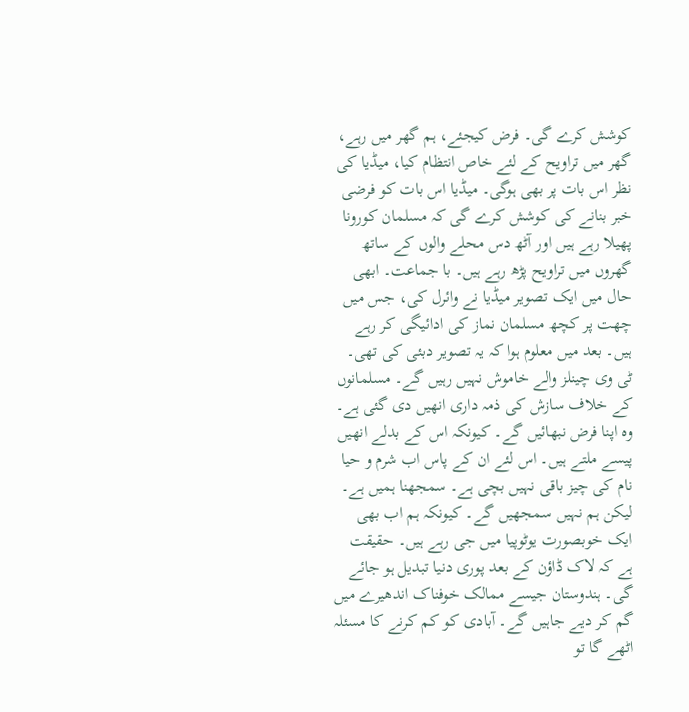کوشش کرے گی۔ فرض کیجئے، ہم گھر میں رہے، گھر میں تراویح کے لئے خاص انتظام کیا، میڈیا کی نظر اس بات پر بھی ہوگی۔ میڈیا اس بات کو فرضی خبر بنانے کی کوشش کرے گی کہ مسلمان کورونا پھیلا رہے ہیں اور آٹھ دس محلے والوں کے ساتھ گھروں میں تراویح پڑھ رہے ہیں۔ با جماعت۔ ابھی حال میں ایک تصویر میڈیا نے وائرل کی، جس میں چھت پر کچھ مسلمان نماز کی ادائیگی کر رہے ہیں۔ بعد میں معلوم ہوا کہ یہ تصویر دبئی کی تھی۔ ٹی وی چینلز والے خاموش نہیں رہیں گے۔ مسلمانوں کے خلاف سازش کی ذمہ داری انھیں دی گئی ہے۔ وہ اپنا فرض نبھائیں گے۔ کیونکہ اس کے بدلے انھیں پیسے ملتے ہیں۔ اس لئے ان کے پاس اب شرم و حیا نام کی چیز باقی نہیں بچی ہے۔ سمجھنا ہمیں ہے۔
لیکن ہم نہیں سمجھیں گے۔ کیونکہ ہم اب بھی ایک خوبصورت یوٹوپیا میں جی رہے ہیں۔ حقیقت ہے کہ لاک ڈاؤن کے بعد پوری دنیا تبدیل ہو جائے گی۔ ہندوستان جیسے ممالک خوفناک اندھیرے میں گم کر دیے جاہیں گے۔ آبادی کو کم کرنے کا مسئلہ اٹھے گا تو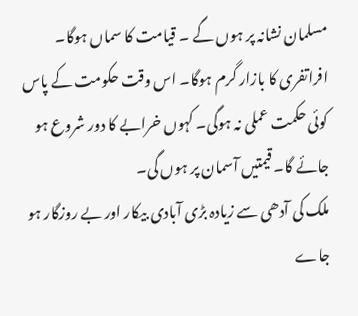مسلمان نشانہ پر ہوں گے ۔ قیامت کا سماں ہوگا۔ افراتفری کا بازار گرم ہوگا۔ اس وقت حکومت کے پاس کوئی حکمت عملی نہ ہوگی۔ کہوں خرابے کا دور شروع ہو جائے گا۔ قیمتیں آسمان پر ہوں گی۔
ملک کی آدھی سے زیادہ بڑی آبادی بیکار اور بے روزگار ہو جاے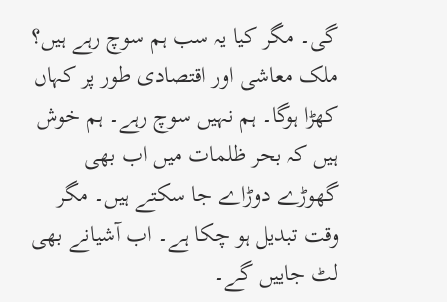گی۔ مگر کیا یہ سب ہم سوچ رہے ہیں؟ ملک معاشی اور اقتصادی طور پر کہاں کھڑا ہوگا۔ ہم نہیں سوچ رہے۔ ہم خوش ہیں کہ بحر ظلمات میں اب بھی گھوڑے دوڑاے جا سکتے ہیں۔ مگر وقت تبدیل ہو چکا ہے۔ اب آشیانے بھی لٹ جاییں گے۔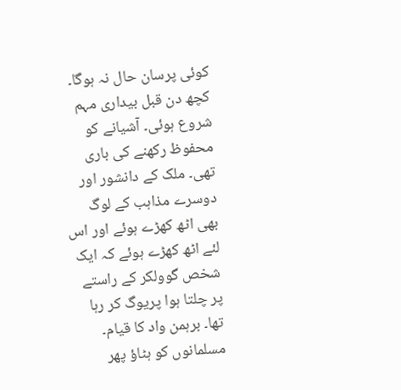کوئی پرسان حال نہ ہوگا۔ کچھ دن قبل بیداری مہم شروع ہوئی۔ آشیانے کو محفوظ رکھنے کی باری تھی۔ ملک کے دانشور اور دوسرے مذاہب کے لوگ بھی اٹھ کھڑے ہوئے اور اس لئے اٹھ کھڑے ہوئے کہ ایک شخص گوولکر کے راستے پر چلتا ہوا پریوگ کر رہا تھا۔ برہمن واد کا قیام۔ مسلمانوں کو ہٹاؤ پھر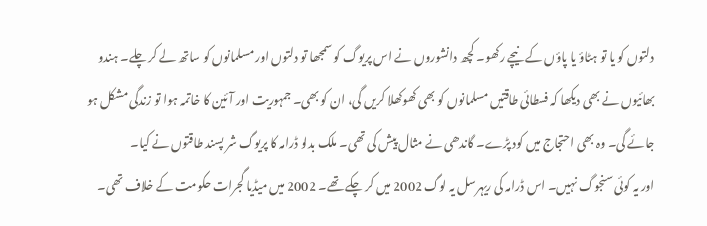دلتوں کو یا تو ہٹاؤ یا پاؤں کے نیچے رکھو۔ کچھ دانشوروں نے اس پریوگ کو سمجھا تو دلتوں اور مسلمانوں کو ساتھ لے کر چلے۔ ہندو بھائیوں نے بھی دیکھا کہ فسطائی طاقتیں مسلمانوں کو بھی کھوکھلا کریں گی، ان کو بھی۔ جمہوریت اور آئین کا خاتمہ ہوا تو زندگی مشکل ہو جائے گی۔ وہ بھی احتجاج میں کود پڑے۔ گاندھی نے مثال پیش کی تھی۔ ملک بدلو ڈرامہ کا پریوگ شر پسند طاقتوں نے کیا۔
اور یہ کوئی سنجوگ نہیں۔ اس ڈرامہ کی ریہرسل یہ لوگ 2002 میں کر چکے تھے۔ 2002 میں میڈیا گجرات حکومت کے خلاف تھی۔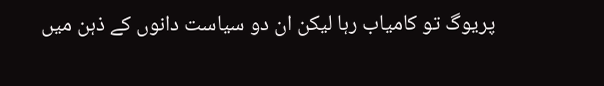پریوگ تو کامیاب رہا لیکن ان دو سیاست دانوں کے ذہن میں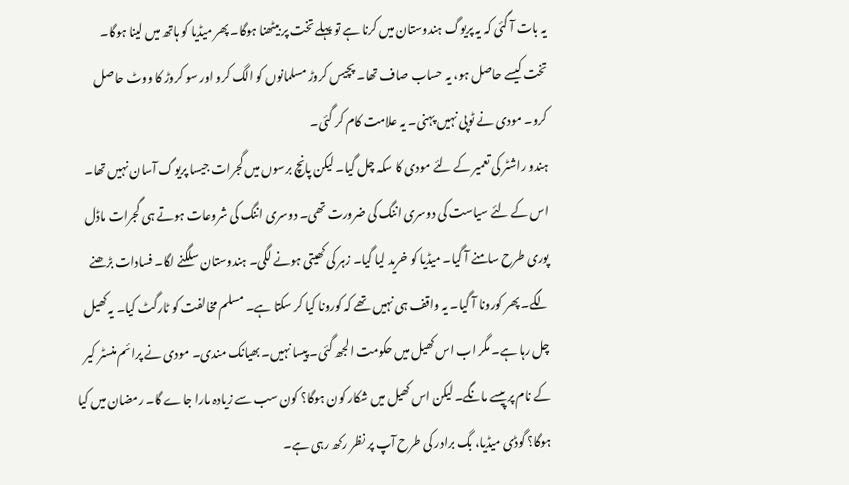یہ بات آ گئی کہ یہ پریوگ ہندوستان میں کرنا ہے تو پہلے تخت پر بیٹھنا ہوگا۔ پھر میڈیا کو ہاتھ میں لینا ہوگا۔ تخت کیسے حاصل ہو، یہ حساب صاف تھا۔ پچیس کروڑ مسلمانوں کو الگ کرو اور سو کروڑ کا ووٹ حاصل کرو۔ مودی نے ٹوپی نہیں پہنی۔ یہ علامت کام کر گئی۔
ہندو راشٹر کی تعمیر کے لئے مودی کا سکہ چل گیا۔ لیکن پانچ برسوں میں گجرات جیسا پریوگ آسان نہیں تھا۔ اس کے لئے سیاست کی دوسری اننگ کی ضرورت تھی۔ دوسری اننگ کی شروعات ہوتے ہی گجرات ماڈل پوری طرح سامنے آ گیا۔ میڈیا کو خرید لیا گیا۔ زہر کی کھیتی ہونے لگی۔ ہندوستان سلگنے لگا۔ فسادات بڑھنے لگے۔ پھر کورونا آ گیا۔ یہ واقف ہی نہیں تھے کہ کورونا کیا کر سکتا ہے۔ مسلم مخالفت کو ٹارگٹ کیا۔ یہ کھیل چل رہا ہے۔ مگر اب اس کھیل میں حکومت الجھ گئی۔ پیسا نہیں۔ بھیانک مندی۔ مودی نے پرائم منسٹر کیر کے نام پر پیسے مانگے۔ لیکن اس کھیل میں شکار کون ہوگا؟ کون سب سے زیادہ مارا جاے گا۔ رمضان میں کیا ہوگا؟ گوڈی میڈیا، بگ برادر کی طرح آپ پر نظر رکھ رہی ہے۔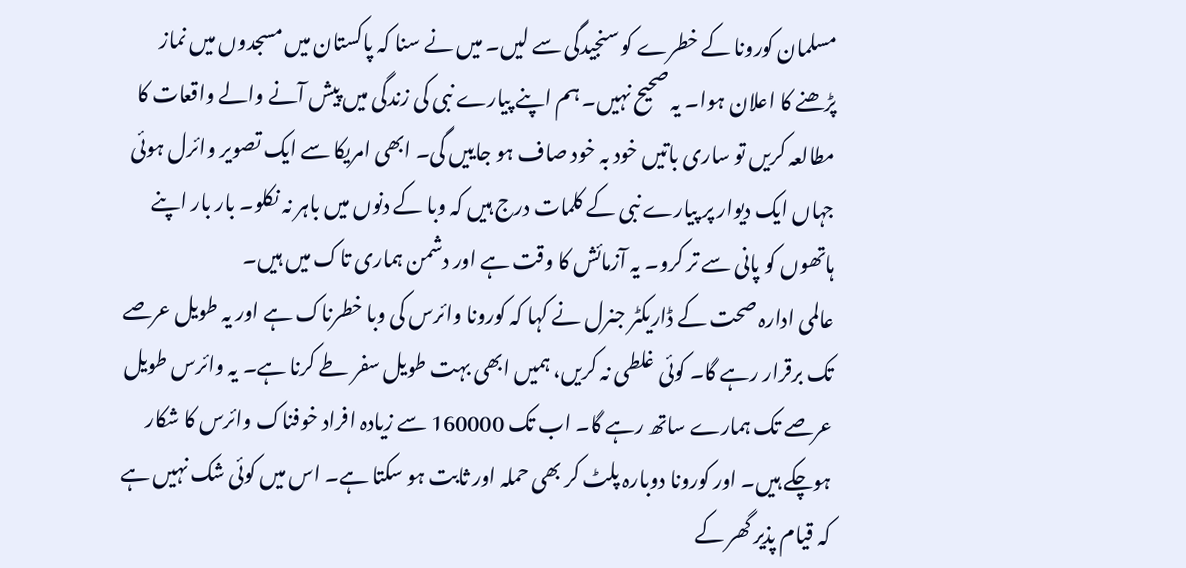مسلمان کورونا کے خطرے کو سنجیدگی سے لیں۔ میں نے سنا کہ پاکستان میں مسجدوں میں نماز پڑھنے کا اعلان ہوا۔ یہ صحیح نہیں۔ ہم اپنے پیارے نبی کی زندگی میں پیش آنے والے واقعات کا مطالعہ کریں تو ساری باتیں خود بہ خود صاف ہو جاییں گی۔ ابھی امریکا سے ایک تصویر وائرل ہوئی جہاں ایک دیوار پر پیارے نبی کے کلمات درج ہیں کہ وبا کے دنوں میں باہر نہ نکلو۔ بار بار اپنے ہاتھوں کو پانی سے تر کرو۔ یہ آزمائش کا وقت ہے اور دشمن ہماری تاک میں ہیں۔
عالمی ادارہ صحت کے ڈاریکٹر جنرل نے کہا کہ کورونا وائرس کی وبا خطرناک ہے اور یہ طویل عرصے تک برقرار رہے گا۔ کوئی غلطی نہ کریں، ہمیں ابھی بہت طویل سفر طے کرنا ہے۔ یہ وائرس طویل عرصے تک ہمارے ساتھ رہے گا۔ اب تک 160000 سے زیادہ افراد خوفناک وائرس کا شکار ہوچکے ہیں۔ اور کورونا دوبارہ پلٹ کر بھی حملہ اور ثابت ہو سکتا ہے۔ اس میں کوئی شک نہیں ہے کہ قیام پذیر گھر کے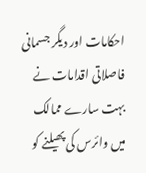احکامات اور دیگر جسمانی فاصلاتی اقدامات نے بہت سارے ممالک میں وائرس کی پھیلنے کو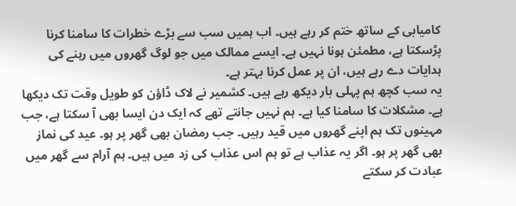کامیابی کے ساتھ ختم کر رہے ہیں۔ اب ہمیں سب سے بڑے خطرات کا سامنا کرنا پڑسکتا ہے، مطمئن ہونا نہیں ہے۔ ایسے ممالک میں جو لوگ گھروں میں رہنے کی ہدایات دے رہے ہیں، ان پر عمل کرنا بہتر ہے۔
یہ سب کچھ ہم پہلی بار دیکھ رہے ہیں۔ کشمیر نے لاک ڈاؤن کو طویل وقت تک دیکھا ہے۔ مشکلات کا سامنا کیا ہے۔ ہم نہیں جانتے تھے کہ ایک دن ایسا بھی آ سکتا ہے، جب مہینوں تک ہم اپنے گھروں میں قید رہیں۔ جب رمضان بھی گھر پر ہو۔ عید کی نماز بھی گھر پر ہو۔ اگر یہ عذاب ہے تو ہم اس عذاب کی زد میں ہیں۔ ہم آرام سے گھر میں عبادت کر سکتے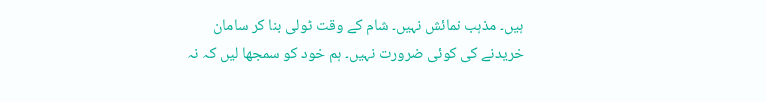ہیں۔ مذہب نمائش نہیں۔ شام کے وقت ٹولی بنا کر سامان خریدنے کی کوئی ضرورت نہیں۔ ہم خود کو سمجھا لیں کہ نہ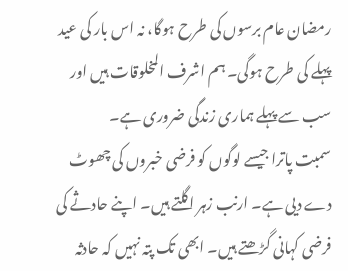رمضان عام برسوں کی طرح ہوگا، نہ اس بار کی عید پہلے کی طرح ہوگی۔ ہم اشرف المخلوقات ہیں اور سب سے پہلے ہماری زندگی ضروری ہے۔
سمبت پاترا جیسے لوگوں کو فرضی خبروں کی چھوٹ دے دیی ہے۔ ارنب زہر اگلتے ہیں۔ اپنے حادثے کی فرضی کہانی گڑھتے ہیں۔ ابھی تک پتہ نہیں کہ حادثہ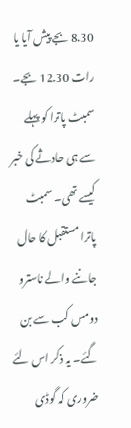8.30 بجے پیش آیا یا رات 12.30 بجے۔ سمبٹ پاترا کو پہلے سے ہی حادثے کی خبر کیسے تھی۔ سمبٹ پاترا مستقبل کا حال جاننے والے ناسترو دومس کب سے بن گئے۔ یہ ذکر اس لئے ضروری کہ گوڈی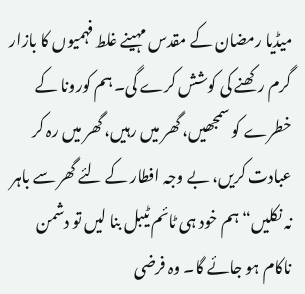میڈیا رمضان کے مقدس مہینے غلط فہمیوں کا بازار گرم رکھنے کی کوشش کرے گی۔ ہم کورونا کے خطرے کو سمجھیں، گھر میں رہیں، گھر میں رہ کر عبادت کریں، بے وجہ افطار کے لئے گھر سے باہر نہ نکلیں“ ہم خود ہی ٹائم ٹیبل بنا لیں تو دشمن ناکام ہو جائے گا۔ وہ فرضی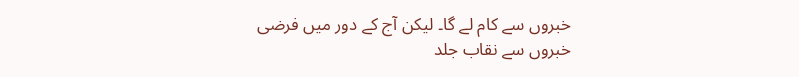خبروں سے کام لے گا۔ لیکن آج کے دور میں فرضی خبروں سے نقاب جلد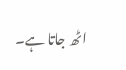اٹھ جاتا ہے۔